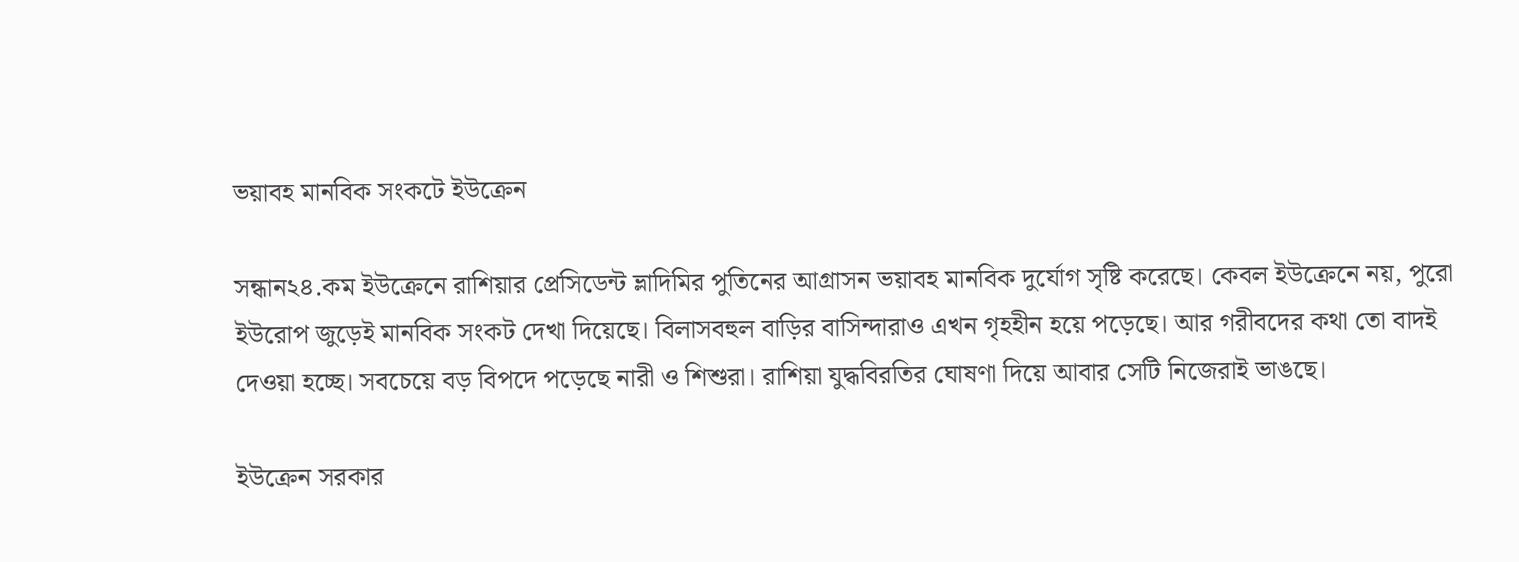ভয়াবহ মানবিক সংকটে ইউক্রেন

সন্ধান২৪.কম ইউক্রেনে রাশিয়ার প্রেসিডেন্ট ভ্লাদিমির পুতিনের আগ্রাসন ভয়াবহ মানবিক দুর্যোগ সৃষ্টি করেছে। কেবল ইউক্রেনে নয়, পুরো ইউরোপ জুড়েই মানবিক সংকট দেখা দিয়েছে। বিলাসবহুল বাড়ির বাসিন্দারাও এখন গৃহহীন হয়ে পড়েছে। আর গরীবদের কথা তো বাদই দেওয়া হচ্ছে। সবচেয়ে বড় বিপদে পড়েছে নারী ও শিশুরা। রাশিয়া যুদ্ধবিরতির ঘোষণা দিয়ে আবার সেটি নিজেরাই ভাঙছে।

ইউক্রেন সরকার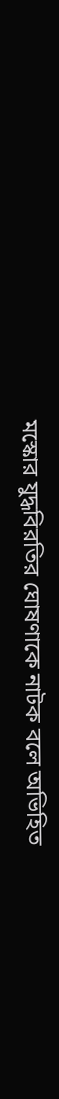মস্কোর যুদ্ধবিরতির ঘোষণাকে নাটক বলে অভিহিত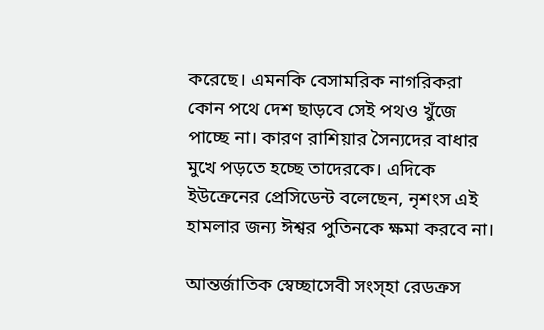করেছে। এমনকি বেসামরিক নাগরিকরা কোন পথে দেশ ছাড়বে সেই পথও খুঁজে পাচ্ছে না। কারণ রাশিয়ার সৈন্যদের বাধার মুখে পড়তে হচ্ছে তাদেরকে। এদিকে ইউক্রেনের প্রেসিডেন্ট বলেছেন, নৃশংস এই হামলার জন্য ঈশ্বর পুতিনকে ক্ষমা করবে না।

আন্তর্জাতিক স্বেচ্ছাসেবী সংস্হা রেডক্রস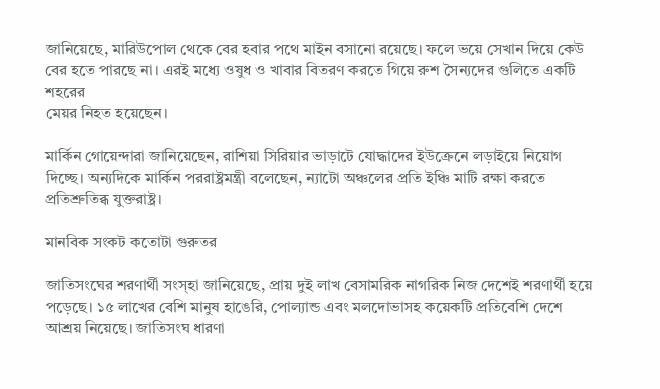জানিয়েছে, মারিউপোল থেকে বের হবার পথে মাইন বসানো রয়েছে। ফলে ভয়ে সেখান দিয়ে কেউ বের হতে পারছে না। এরই মধ্যে ওষুধ ও খাবার বিতরণ করতে গিয়ে রুশ সৈন্যদের গুলিতে একটি শহরের
মেয়র নিহত হয়েছেন।

মার্কিন গোয়েন্দারা জানিয়েছেন, রাশিয়া সিরিয়ার ভাড়াটে যোদ্ধাদের ইউক্রেনে লড়াইয়ে নিয়োগ দিচ্ছে। অন্যদিকে মার্কিন পররাষ্ট্রমন্ত্রী বলেছেন, ন্যাটো অঞ্চলের প্রতি ইঞ্চি মাটি রক্ষা করতে প্রতিশ্রুতিব্ধ যুক্তরাষ্ট্র।

মানবিক সংকট কতোটা গুরুতর

জাতিসংঘের শরণার্থী সংস্হা জানিয়েছে, প্রায় দুই লাখ বেসামরিক নাগরিক নিজ দেশেই শরণার্থী হয়ে পড়েছে। ১৫ লাখের বেশি মানুষ হাঙেরি, পোল্যান্ড এবং মলদোভাসহ কয়েকটি প্রতিবেশি দেশে আশ্রয় নিয়েছে। জাতিসংঘ ধারণা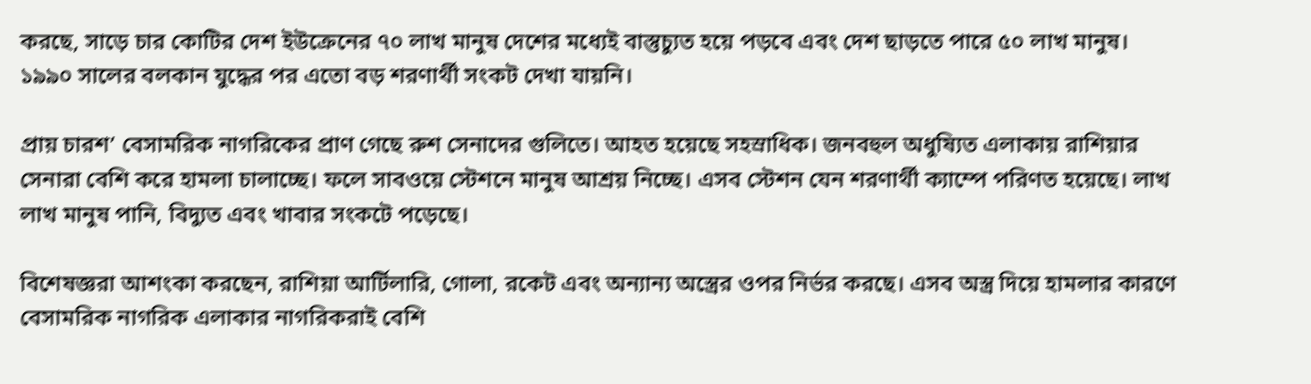করছে, সাড়ে চার কোটির দেশ ইউক্রেনের ৭০ লাখ মানুষ দেশের মধ্যেই বাস্তুচ্যুত হয়ে পড়বে এবং দেশ ছাড়তে পারে ৫০ লাখ মানুষ। ১৯৯০ সালের বলকান যুদ্ধের পর এতো বড় শরণার্থী সংকট দেখা যায়নি।

প্রায় চারশ’ বেসামরিক নাগরিকের প্রাণ গেছে রুশ সেনাদের গুলিতে। আহত হয়েছে সহস্রাধিক। জনবহুল অধুষ্যিত এলাকায় রাশিয়ার সেনারা বেশি করে হামলা চালাচ্ছে। ফলে সাবওয়ে স্টেশনে মানুষ আশ্রয় নিচ্ছে। এসব স্টেশন যেন শরণার্থী ক্যাম্পে পরিণত হয়েছে। লাখ লাখ মানুষ পানি, বিদ্যুত এবং খাবার সংকটে পড়েছে।

বিশেষজ্ঞরা আশংকা করছেন, রাশিয়া আর্টিলারি, গোলা, রকেট এবং অন্যান্য অস্ত্রের ওপর নির্ভর করছে। এসব অস্ত্র দিয়ে হামলার কারণে বেসামরিক নাগরিক এলাকার নাগরিকরাই বেশি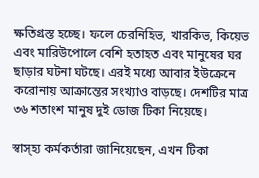ক্ষতিগ্রস্ত হচ্ছে। ফলে চেরনিহিভ, খারকিভ, কিয়েভ এবং মারিউপোলে বেশি হতাহত এবং মানুষের ঘর ছাড়ার ঘটনা ঘটছে। এরই মধ্যে আবার ইউক্রেনে করোনায় আক্রান্তের সংখ্যাও বাড়ছে। দেশটির মাত্র ৩৬ শতাংশ মানুষ দুই ডোজ টিকা নিয়েছে।

স্বাস্হ্য কর্মকর্তারা জানিয়েছেন, এখন টিকা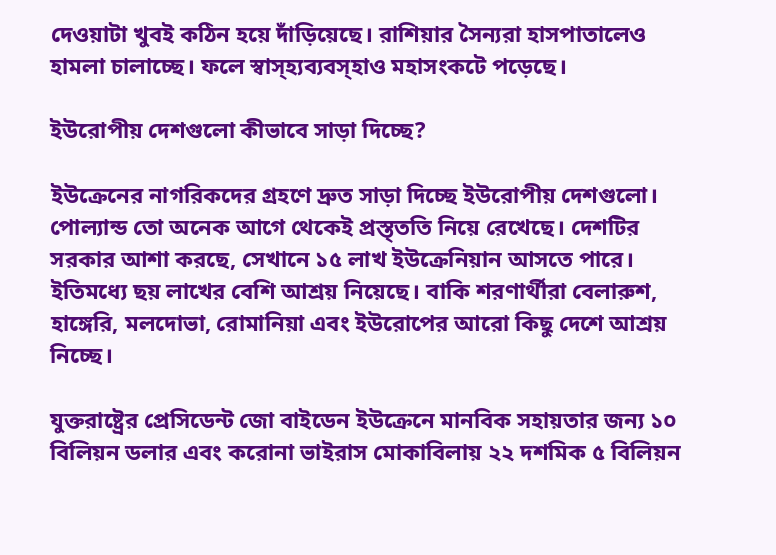দেওয়াটা খুবই কঠিন হয়ে দাঁড়িয়েছে। রাশিয়ার সৈন্যরা হাসপাতালেও হামলা চালাচ্ছে। ফলে স্বাস্হ্যব্যবস্হাও মহাসংকটে পড়েছে।

ইউরোপীয় দেশগুলো কীভাবে সাড়া দিচ্ছে?

ইউক্রেনের নাগরিকদের গ্রহণে দ্রুত সাড়া দিচ্ছে ইউরোপীয় দেশগুলো। পোল্যান্ড তো অনেক আগে থেকেই প্রস্ত্ততি নিয়ে রেখেছে। দেশটির সরকার আশা করছে, সেখানে ১৫ লাখ ইউক্রেনিয়ান আসতে পারে। ইতিমধ্যে ছয় লাখের বেশি আশ্রয় নিয়েছে। বাকি শরণার্থীরা বেলারুশ, হাঙ্গেরি, মলদোভা, রোমানিয়া এবং ইউরোপের আরো কিছু দেশে আশ্রয় নিচ্ছে।

যুক্তরাষ্ট্রের প্রেসিডেন্ট জো বাইডেন ইউক্রেনে মানবিক সহায়তার জন্য ১০ বিলিয়ন ডলার এবং করোনা ভাইরাস মোকাবিলায় ২২ দশমিক ৫ বিলিয়ন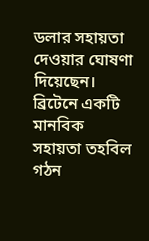ডলার সহায়তা দেওয়ার ঘোষণা দিয়েছেন। ব্রিটেনে একটি মানবিক সহায়তা তহবিল গঠন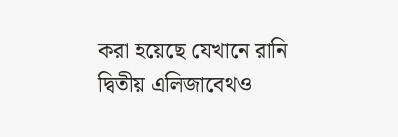করা হয়েছে যেখানে রানি দ্বিতীয় এলিজাবেথও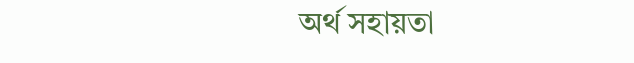অর্থ সহায়তা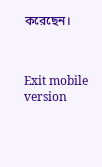করেছেন।



Exit mobile version